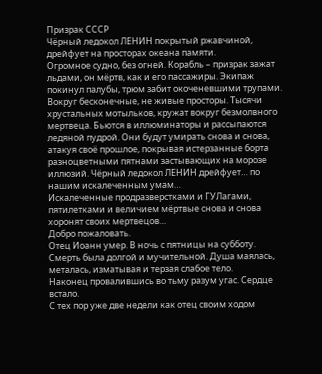Призрак СССР
Чёрный ледокол ЛЕНИН покрытый ржавчиной, дрейфует на просторах океана памяти.
Огромное судно, без огней. Корабль – призрак зажат льдами, он мёртв, как и его пассажиры. Экипаж покинул палубы, трюм забит окоченевшими трупами. Вокруг бесконечные, не живые просторы. Тысячи хрустальных мотыльков, кружат вокруг безмолвного мертвеца. Бьются в иллюминаторы и рассыпаются ледяной пудрой. Они будут умирать снова и снова, атакуя своё прошлое, покрывая истерзанные борта разноцветными пятнами застывающих на морозе иллюзий. Чёрный ледокол ЛЕНИН дрейфует… по нашим искалеченным умам…
Искалеченные продразверстками и ГУЛагами, пятилетками и величием мёртвые снова и снова хоронят своих мертвецов…
Добро пожаловать.
Отец Иоанн умер. В ночь с пятницы на субботу.
Смерть была долгой и мучительной. Душа маялась, металась, изматывая и терзая слабое тело.
Наконец провалившись во тьму разум угас. Сердце встало.
С тех пор уже две недели как отец своим ходом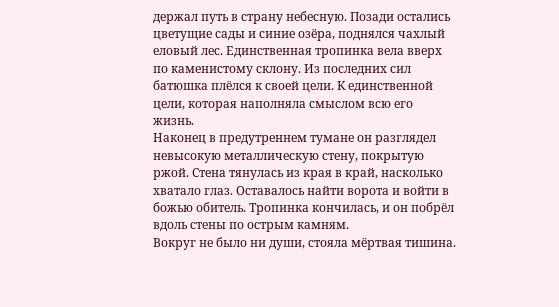держал путь в страну небесную. Позади остались цветущие сады и синие озёра, поднялся чахлый еловый лес. Единственная тропинка вела вверх по каменистому склону. Из последних сил батюшка плёлся к своей цели. К единственной цели, которая наполняла смыслом всю его жизнь.
Наконец в предутреннем тумане он разглядел невысокую металлическую стену, покрытую ржой. Стена тянулась из края в край, насколько хватало глаз. Оставалось найти ворота и войти в божью обитель. Тропинка кончилась, и он побрёл вдоль стены по острым камням.
Вокруг не было ни души, стояла мёртвая тишина.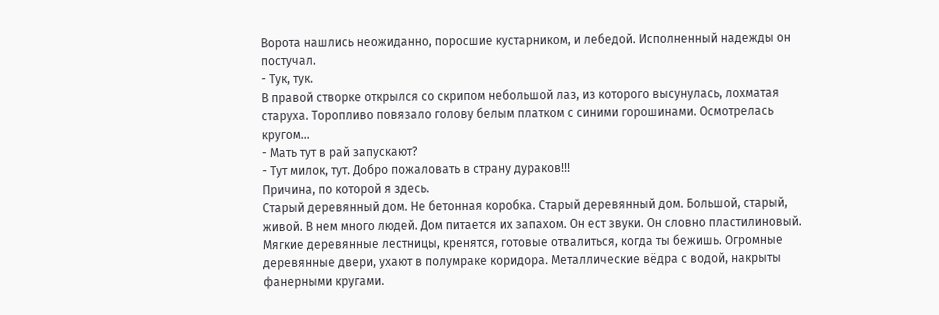Ворота нашлись неожиданно, поросшие кустарником, и лебедой. Исполненный надежды он постучал.
- Тук, тук.
В правой створке открылся со скрипом небольшой лаз, из которого высунулась, лохматая старуха. Торопливо повязало голову белым платком с синими горошинами. Осмотрелась кругом…
- Мать тут в рай запускают?
- Тут милок, тут. Добро пожаловать в страну дураков!!!
Причина, по которой я здесь.
Старый деревянный дом. Не бетонная коробка. Старый деревянный дом. Большой, старый, живой. В нем много людей. Дом питается их запахом. Он ест звуки. Он словно пластилиновый. Мягкие деревянные лестницы, кренятся, готовые отвалиться, когда ты бежишь. Огромные деревянные двери, ухают в полумраке коридора. Металлические вёдра с водой, накрыты фанерными кругами.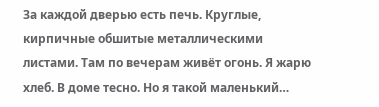За каждой дверью есть печь. Круглые, кирпичные обшитые металлическими листами. Там по вечерам живёт огонь. Я жарю хлеб. В доме тесно. Но я такой маленький…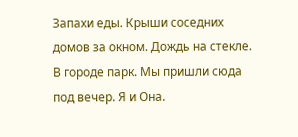Запахи еды. Крыши соседних домов за окном. Дождь на стекле.
В городе парк. Мы пришли сюда под вечер. Я и Она.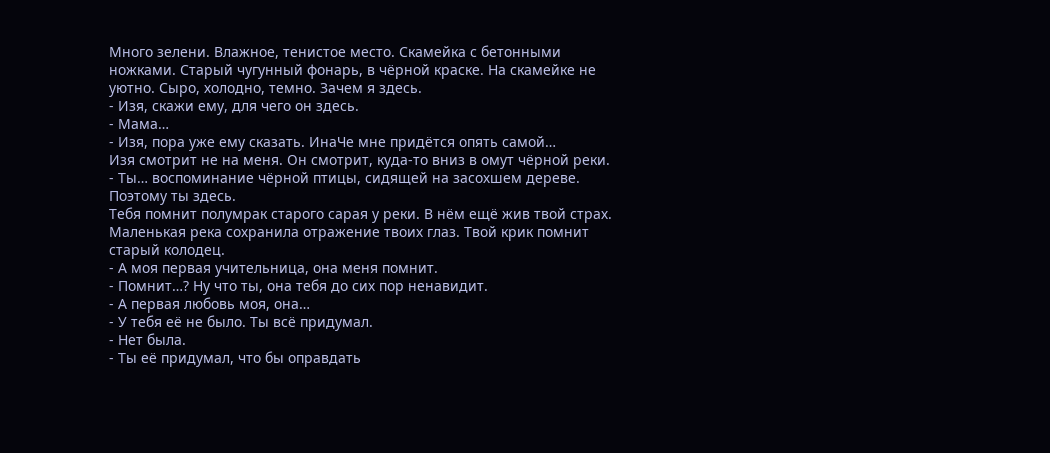Много зелени. Влажное, тенистое место. Скамейка с бетонными ножками. Старый чугунный фонарь, в чёрной краске. На скамейке не уютно. Сыро, холодно, темно. Зачем я здесь.
- Изя, скажи ему, для чего он здесь.
- Мама…
- Изя, пора уже ему сказать. ИнаЧе мне придётся опять самой…
Изя смотрит не на меня. Он смотрит, куда-то вниз в омут чёрной реки.
- Ты… воспоминание чёрной птицы, сидящей на засохшем дереве. Поэтому ты здесь.
Тебя помнит полумрак старого сарая у реки. В нём ещё жив твой страх.
Маленькая река сохранила отражение твоих глаз. Твой крик помнит старый колодец.
- А моя первая учительница, она меня помнит.
- Помнит…? Ну что ты, она тебя до сих пор ненавидит.
- А первая любовь моя, она…
- У тебя её не было. Ты всё придумал.
- Нет была.
- Ты её придумал, что бы оправдать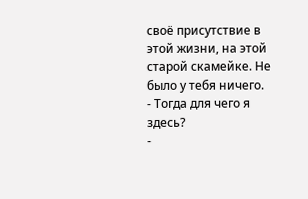своё присутствие в этой жизни, на этой старой скамейке. Не было у тебя ничего.
- Тогда для чего я здесь?
-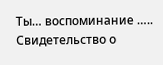Ты… воспоминание …..
Свидетельство о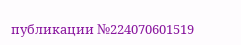публикации №224070601519